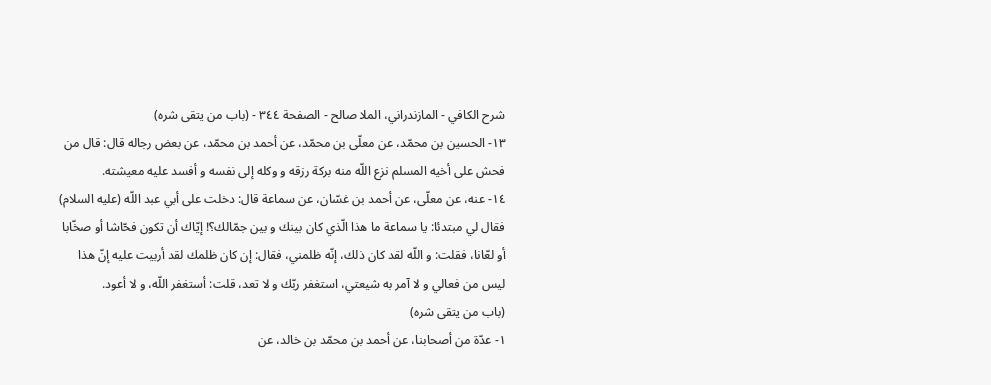شرح الكافي - المازندراني، الملا صالح - الصفحة ٣٤٤ - (باب من يتقى شره)
١٣- الحسين بن محمّد، عن معلّى بن محمّد، عن أحمد بن محمّد، عن بعض رجاله قال: قال من فحش على أخيه المسلم نزع اللّه منه بركة رزقه و وكله إلى نفسه و أفسد عليه معيشته.
١٤- عنه، عن معلّى، عن أحمد بن غسّان، عن سماعة قال: دخلت على أبي عبد اللّه (عليه السلام) فقال لي مبتدئا: يا سماعة ما هذا الّذي كان بينك و بين جمّالك؟! إيّاك أن تكون فحّاشا أو صخّابا أو لعّانا، فقلت: و اللّه لقد كان ذلك، إنّه ظلمني، فقال: إن كان ظلمك لقد أربيت عليه إنّ هذا ليس من فعالي و لا آمر به شيعتي، استغفر ربّك و لا تعد، قلت: أستغفر اللّه، و لا أعود.
(باب من يتقى شره)
١- عدّة من أصحابنا، عن أحمد بن محمّد بن خالد، عن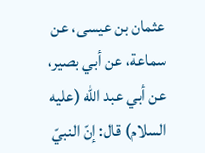عثمان بن عيسى، عن سماعة، عن أبي بصير، عن أبي عبد اللّه (عليه السلام) قال: إنّ النبيّ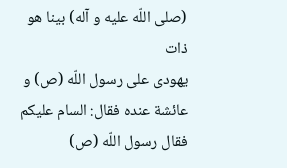(صلى اللّه عليه و آله) بينا هو ذات
يهودى على رسول اللّه (ص) و عائشة عنده فقال: السام عليكم فقال رسول اللّه (ص)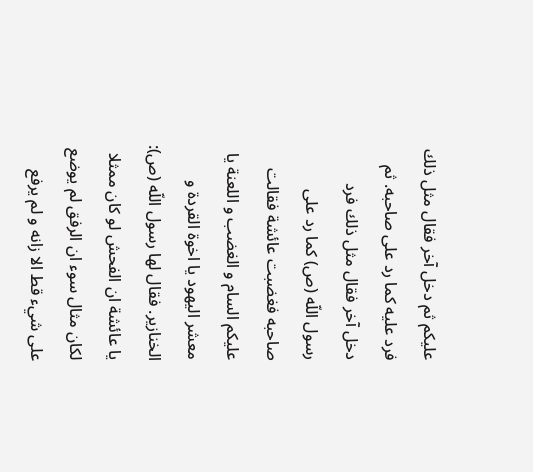عليكم ثم دخل آخر فقال مثل ذلك فرد عليه كما رد على صاحبه. ثم دخل آخر فقال مثل ذلك فرد رسول اللّه (ص) كما رد على صاحبه فغضبت عائشة فقالت عليكم السام و الغضب و اللعنة يا معشر اليهود يا اخوة القردة و الخنازير. فقال لها رسول اللّه (ص): يا عائشة ان الفحش لو كان ممثلا لكان مثال سوء ان الرفق لم يوضع على شيء قط الا زانه و لم يرفع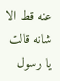عنه قط الا شانه قالت يا رسول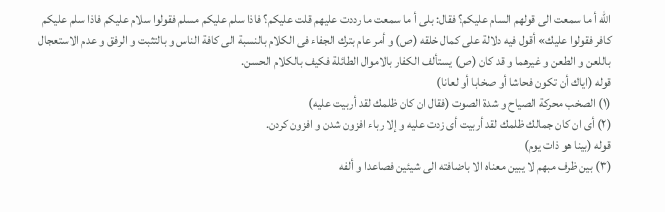اللّه أ ما سمعت الى قولهم السام عليكم؟ فقال: بلى أ ما سمعت ما رددت عليهم قلت عليكم؟ فاذا سلم عليكم مسلم فقولوا سلام عليكم فاذا سلم عليكم كافر فقولوا عليك» أقول فيه دلالة على كمال خلقه (ص) و أمر عام بترك الجفاء فى الكلام بالنسبة الى كافة الناس و بالتثبت و الرفق و عدم الاستعجال باللعن و الطعن و غيرهما و قد كان (ص) يستألف الكفار بالاموال الطائلة فكيف بالكلام الحسن.
قوله (اياك أن تكون فحاشا أو صخابا أو لعانا)
(١) الصخب محركة الصياح و شدة الصوت (فقال ان كان ظلمك لقد أربيت عليه)
(٢) أى ان كان جمالك ظلمك لقد أربيت أى زدت عليه و إلا رباء افزون شدن و افزون كردن.
قوله (بينا هو ذات يوم)
(٣) بين ظرف مبهم لا يبين معناه الا باضافته الى شيئين فصاعدا و ألفه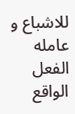للاشباع و عامله الفعل الواقع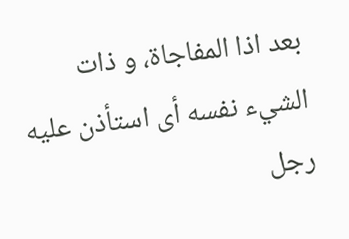بعد اذا المفاجاة، و ذات الشيء نفسه أى استأذن عليه رجل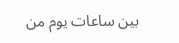بين ساعات يوم من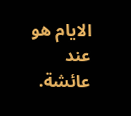الايام هو عند عائشة.